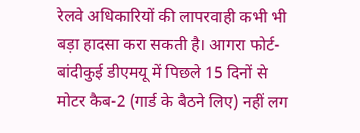रेलवे अधिकारियों की लापरवाही कभी भी बड़ा हादसा करा सकती है। आगरा फोर्ट-बांदीकुई डीएमयू में पिछले 15 दिनों से मोटर कैब-2 (गार्ड के बैठने लिए) नहीं लग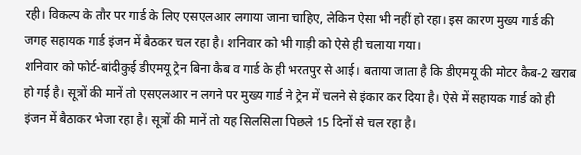रही। विकल्प के तौर पर गार्ड के लिए एसएलआर लगाया जाना चाहिए, लेकिन ऐसा भी नहीं हो रहा। इस कारण मुख्य गार्ड की जगह सहायक गार्ड इंजन में बैठकर चल रहा है। शनिवार को भी गाड़ी को ऐसे ही चलाया गया।
शनिवार को फोर्ट-बांदीकुई डीएमयू ट्रेन बिना कैब व गार्ड के ही भरतपुर से आई। बताया जाता है कि डीएमयू की मोटर कैब-2 खराब हो गई है। सूत्रों की मानें तो एसएलआर न लगने पर मुख्य गार्ड ने ट्रेन में चलने से इंकार कर दिया है। ऐसे में सहायक गार्ड को ही इंजन में बैठाकर भेजा रहा है। सूत्रों की मानें तो यह सिलसिला पिछले 15 दिनों से चल रहा है।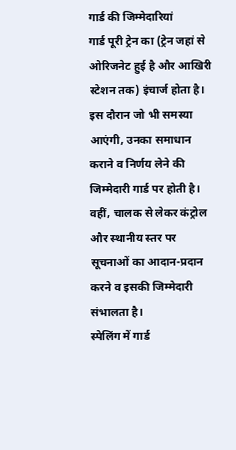गार्ड की जिम्मेदारियां
गार्ड पूरी ट्रेन का (ट्रेन जहां से ओरिजनेट हुई है और आखिरी स्टेशन तक) इंचार्ज होता है। इस दौरान जो भी समस्या आएंगी, उनका समाधान कराने व निर्णय लेने की जिम्मेदारी गार्ड पर होती है। वहीं, चालक से लेकर कंट्रोल और स्थानीय स्तर पर सूचनाओं का आदान-प्रदान करने व इसकी जिम्मेदारी संभालता है।
स्पेलिंग में गार्ड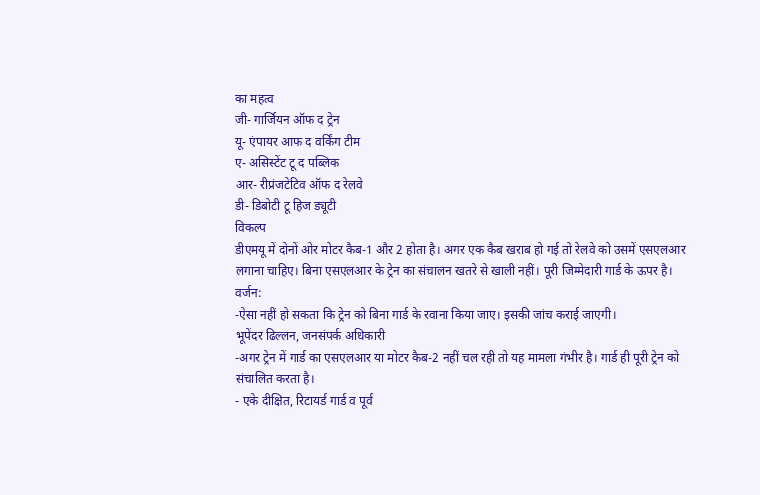का महत्व
जी- गार्जियन ऑफ द ट्रेन
यू- एंपायर आफ द वर्किंग टीम
ए- असिस्टेंट टू द पब्लिक
आर- रीप्रंजटेटिव ऑफ द रेलवे
डी- डिबोटी टू हिज ड्यूटी
विकल्प
डीएमयू में दोनों ओर मोटर कैब-1 और 2 होता है। अगर एक कैब खराब हो गई तो रेलवे को उसमें एसएलआर लगाना चाहिए। बिना एसएलआर के ट्रेन का संचालन खतरे से खाली नहीं। पूरी जिम्मेदारी गार्ड के ऊपर है।
वर्जन:
-ऐसा नहीं हो सकता कि ट्रेन को बिना गार्ड के रवाना किया जाए। इसकी जांच कराई जाएगी।
भूपेंदर ढिल्लन, जनसंपर्क अधिकारी
-अगर ट्रेन में गार्ड का एसएलआर या मोटर कैब-2 नहीं चल रही तो यह मामला गंभीर है। गार्ड ही पूरी ट्रेन को संचालित करता है।
- एके दीक्षित, रिटायर्ड गार्ड व पूर्व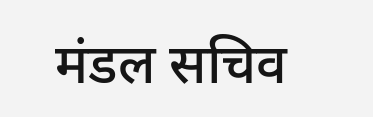मंडल सचिव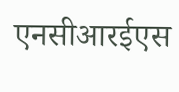एनसीआरईएस